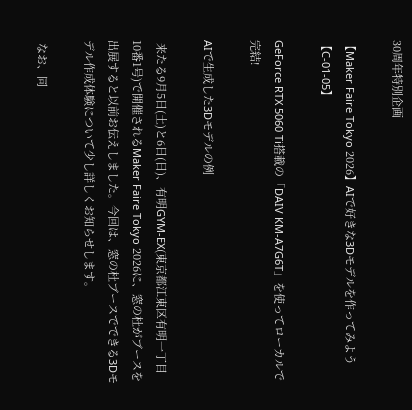30周年特別企画

【Maker Faire Tokyo 2026】AIで好きな3Dモデルを作ってみよう【C-01-05】

GeForce RTX 5060 Ti搭載の「DAIV KM-A7G6T」を使ってローカルで完結!

AIで生成した3Dモデルの例

 来たる9月5日(土)と6日(日)、有明GYM-EX(東京都江東区有明一丁目10番1号)で開催されるMaker Faire Tokyo 2026に、窓の杜がブースを出展すると以前お伝えしました。今回は、窓の杜ブースでできる3Dモデル作成体験について少し詳しくお知らせします。

 なお、同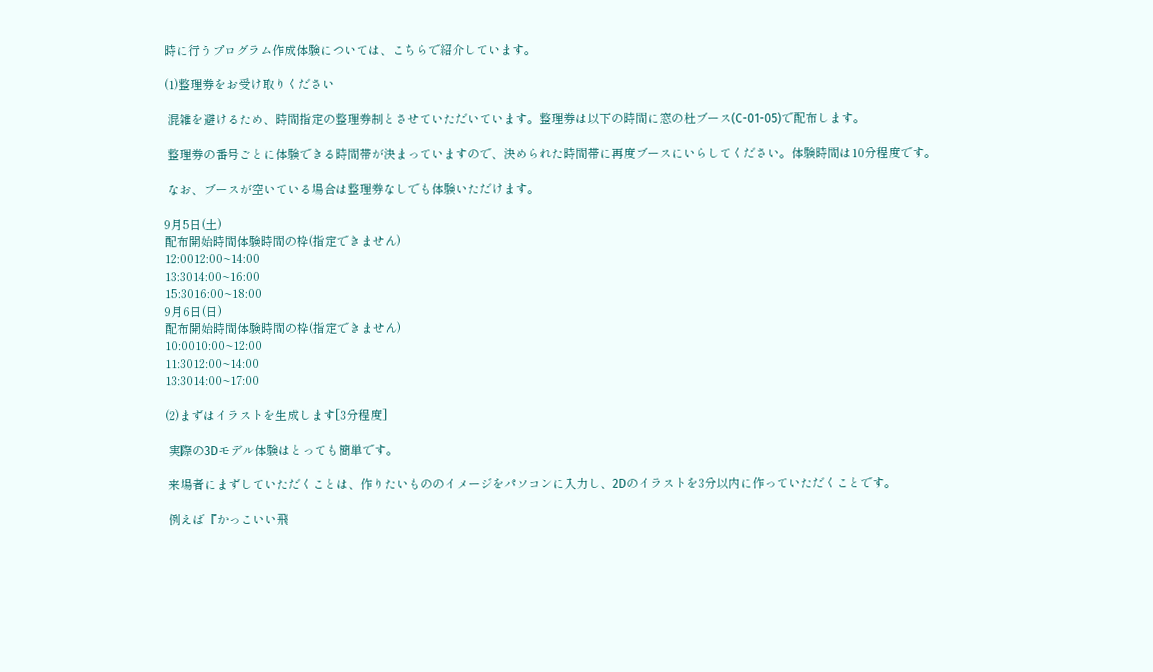時に行うプログラム作成体験については、こちらで紹介しています。

(1)整理券をお受け取りください

 混雑を避けるため、時間指定の整理券制とさせていただいています。整理券は以下の時間に窓の杜ブース(C-01-05)で配布します。

 整理券の番号ごとに体験できる時間帯が決まっていますので、決められた時間帯に再度ブースにいらしてください。体験時間は10分程度です。

 なお、ブースが空いている場合は整理券なしでも体験いただけます。

9月5日(土)
配布開始時間体験時間の枠(指定できません)
12:0012:00~14:00
13:3014:00~16:00
15:3016:00~18:00
9月6日(日)
配布開始時間体験時間の枠(指定できません)
10:0010:00~12:00
11:3012:00~14:00
13:3014:00~17:00

(2)まずはイラストを生成します[3分程度]

 実際の3Dモデル体験はとっても簡単です。

 来場者にまずしていただくことは、作りたいもののイメージをパソコンに入力し、2Dのイラストを3分以内に作っていただくことです。

 例えば『かっこいい飛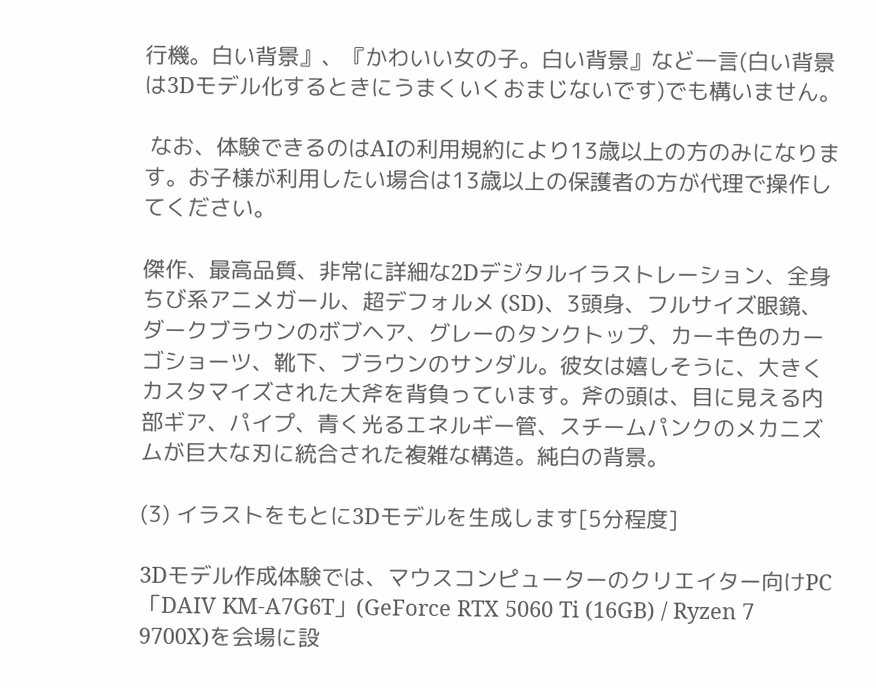行機。白い背景』、『かわいい女の子。白い背景』など一言(白い背景は3Dモデル化するときにうまくいくおまじないです)でも構いません。

 なお、体験できるのはAIの利用規約により13歳以上の方のみになります。お子様が利用したい場合は13歳以上の保護者の方が代理で操作してください。

傑作、最高品質、非常に詳細な2Dデジタルイラストレーション、全身ちび系アニメガール、超デフォルメ (SD)、3頭身、フルサイズ眼鏡、ダークブラウンのボブヘア、グレーのタンクトップ、カーキ色のカーゴショーツ、靴下、ブラウンのサンダル。彼女は嬉しそうに、大きくカスタマイズされた大斧を背負っています。斧の頭は、目に見える内部ギア、パイプ、青く光るエネルギー管、スチームパンクのメカニズムが巨大な刃に統合された複雑な構造。純白の背景。

(3) イラストをもとに3Dモデルを生成します[5分程度]

3Dモデル作成体験では、マウスコンピューターのクリエイター向けPC「DAIV KM-A7G6T」(GeForce RTX 5060 Ti (16GB) / Ryzen 7 9700X)を会場に設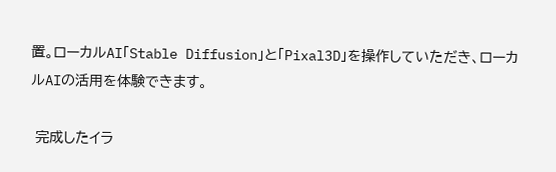置。ローカルAI「Stable Diffusion」と「Pixal3D」を操作していただき、ローカルAIの活用を体験できます。

 完成したイラ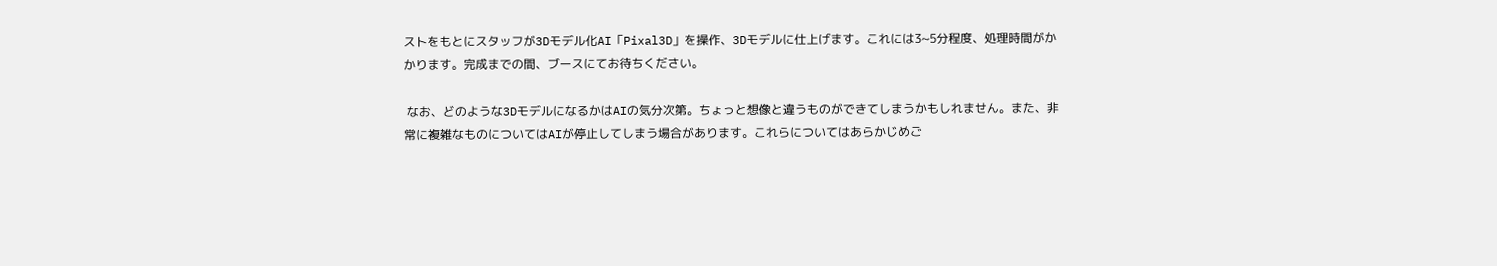ストをもとにスタッフが3Dモデル化AI「Pixal3D」を操作、3Dモデルに仕上げます。これには3~5分程度、処理時間がかかります。完成までの間、ブースにてお待ちください。

 なお、どのような3DモデルになるかはAIの気分次第。ちょっと想像と違うものができてしまうかもしれません。また、非常に複雑なものについてはAIが停止してしまう場合があります。これらについてはあらかじめご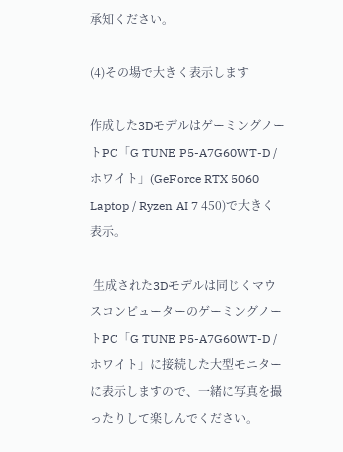承知ください。

(4)その場で大きく表示します

作成した3DモデルはゲーミングノートPC「G TUNE P5-A7G60WT-D / ホワイト」(GeForce RTX 5060 Laptop / Ryzen AI 7 450)で大きく表示。

 生成された3Dモデルは同じくマウスコンピューターのゲーミングノートPC「G TUNE P5-A7G60WT-D / ホワイト」に接続した大型モニターに表示しますので、一緒に写真を撮ったりして楽しんでください。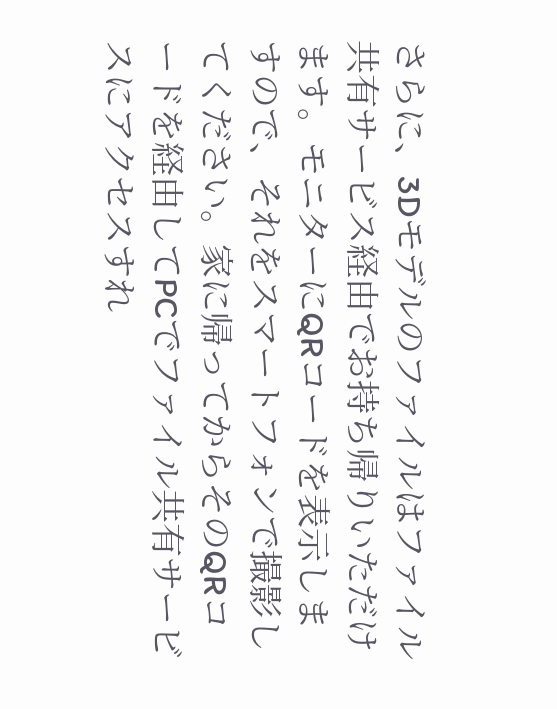さらに、3Dモデルのファイルはファイル共有サービス経由でお持ち帰りいただけます。モニターにQRコードを表示しますので、それをスマートフォンで撮影してください。家に帰ってからそのQRコードを経由してPCでファイル共有サービスにアクセスすれ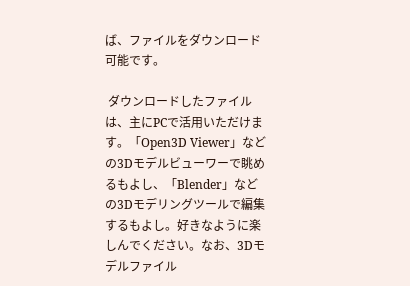ば、ファイルをダウンロード可能です。

 ダウンロードしたファイルは、主にPCで活用いただけます。「Open3D Viewer」などの3Dモデルビューワーで眺めるもよし、「Blender」などの3Dモデリングツールで編集するもよし。好きなように楽しんでください。なお、3Dモデルファイル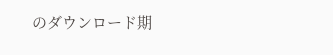のダウンロード期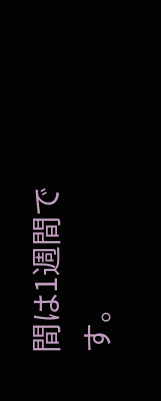間は1週間です。